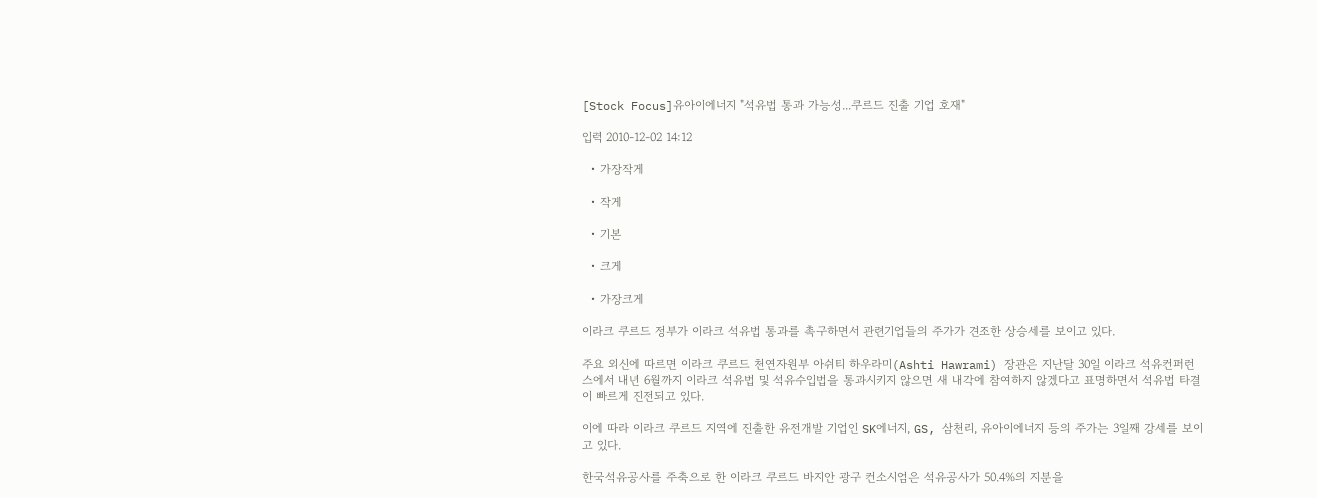[Stock Focus]유아이에너지 "석유법 통과 가능성...쿠르드 진출 기업 호재"

입력 2010-12-02 14:12

  • 가장작게

  • 작게

  • 기본

  • 크게

  • 가장크게

이라크 쿠르드 정부가 이라크 석유법 통과를 촉구하면서 관련기업들의 주가가 견조한 상승세를 보이고 있다.

주요 외신에 따르면 이라크 쿠르드 천연자원부 아쉬티 하우라미(Ashti Hawrami) 장관은 지난달 30일 이라크 석유컨퍼런스에서 내년 6월까지 이라크 석유법 및 석유수입법을 통과시키지 않으면 새 내각에 참여하지 않겠다고 표명하면서 석유법 타결이 빠르게 진전되고 있다.

이에 따라 이라크 쿠르드 지역에 진출한 유전개발 기업인 SK에너지, GS, 삼천리, 유아이에너지 등의 주가는 3일째 강세를 보이고 있다.

한국석유공사를 주축으로 한 이라크 쿠르드 바지안 광구 컨소시엄은 석유공사가 50.4%의 지분을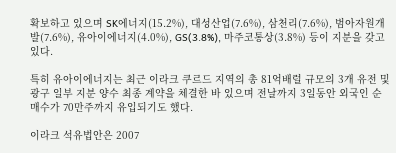확보하고 있으며 SK에너지(15.2%), 대성산업(7.6%), 삼천리(7.6%), 범아자원개발(7.6%), 유아이에너지(4.0%), GS(3.8%), 마주코통상(3.8%) 등이 지분을 갖고 있다.

특히 유아이에너지는 최근 이라크 쿠르드 지역의 총 81억배럴 규모의 3개 유전 및 광구 일부 지분 양수 최종 계약을 체결한 바 있으며 전날까지 3일동안 외국인 순매수가 70만주까지 유입되기도 했다.

이라크 석유법안은 2007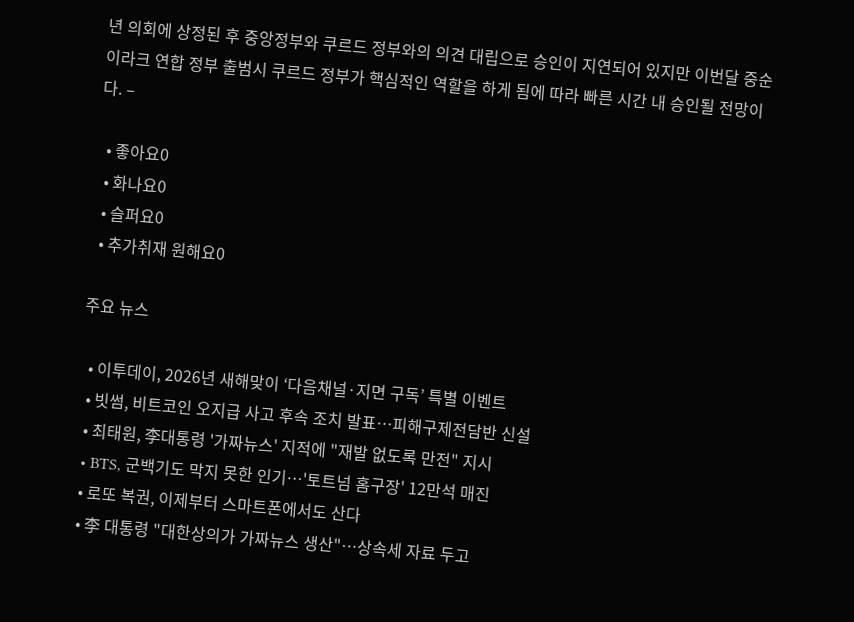년 의회에 상정된 후 중앙정부와 쿠르드 정부와의 의견 대립으로 승인이 지연되어 있지만 이번달 중순 이라크 연합 정부 출범시 쿠르드 정부가 핵심적인 역할을 하게 됨에 따라 빠른 시간 내 승인될 전망이다. –

  • 좋아요0
  • 화나요0
  • 슬퍼요0
  • 추가취재 원해요0

주요 뉴스

  • 이투데이, 2026년 새해맞이 ‘다음채널·지면 구독’ 특별 이벤트
  • 빗썸, 비트코인 오지급 사고 후속 조치 발표…피해구제전담반 신설
  • 최태원, 李대통령 '가짜뉴스' 지적에 "재발 없도록 만전" 지시
  • BTS, 군백기도 막지 못한 인기⋯'토트넘 홈구장' 12만석 매진
  • 로또 복권, 이제부터 스마트폰에서도 산다
  • 李 대통령 "대한상의가 가짜뉴스 생산"…상속세 자료 두고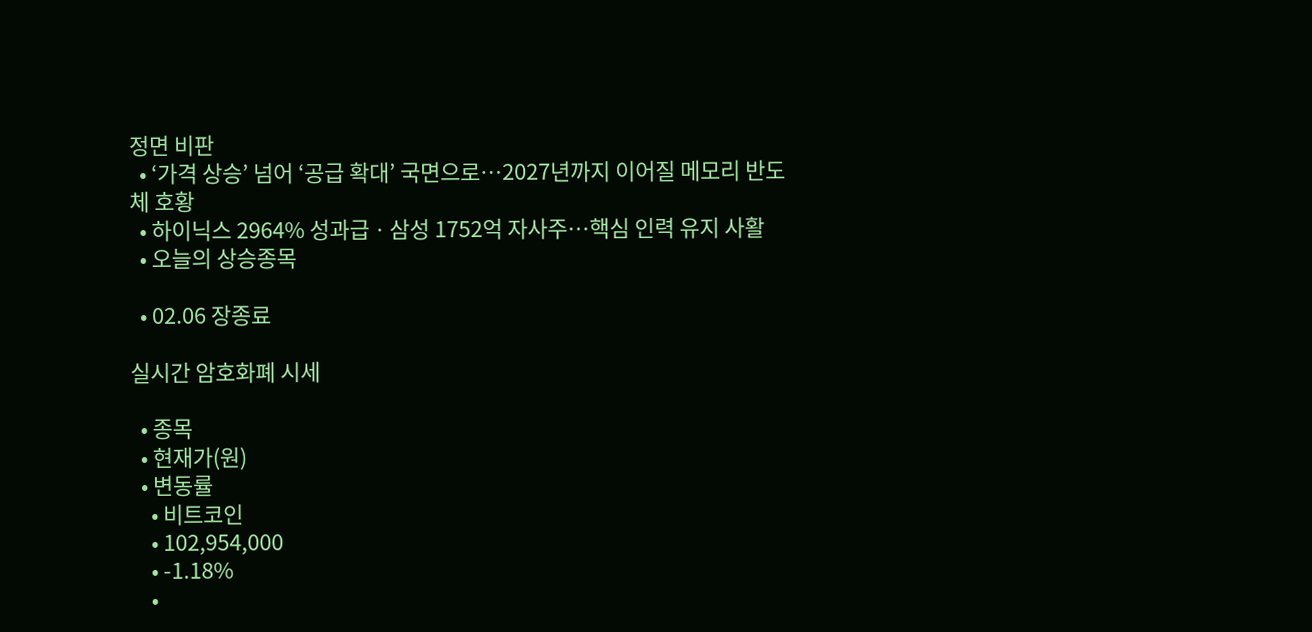정면 비판
  • ‘가격 상승’ 넘어 ‘공급 확대’ 국면으로…2027년까지 이어질 메모리 반도체 호황
  • 하이닉스 2964% 성과급ㆍ삼성 1752억 자사주⋯핵심 인력 유지 사활
  • 오늘의 상승종목

  • 02.06 장종료

실시간 암호화폐 시세

  • 종목
  • 현재가(원)
  • 변동률
    • 비트코인
    • 102,954,000
    • -1.18%
    •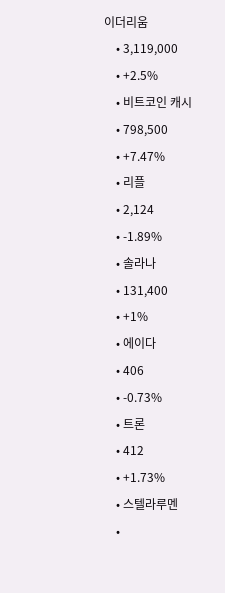이더리움
    • 3,119,000
    • +2.5%
    • 비트코인 캐시
    • 798,500
    • +7.47%
    • 리플
    • 2,124
    • -1.89%
    • 솔라나
    • 131,400
    • +1%
    • 에이다
    • 406
    • -0.73%
    • 트론
    • 412
    • +1.73%
    • 스텔라루멘
    •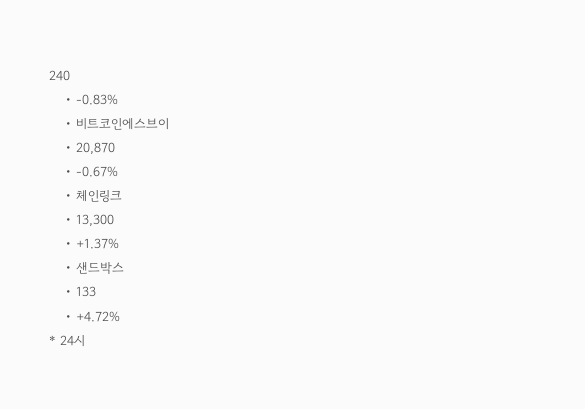240
    • -0.83%
    • 비트코인에스브이
    • 20,870
    • -0.67%
    • 체인링크
    • 13,300
    • +1.37%
    • 샌드박스
    • 133
    • +4.72%
* 24시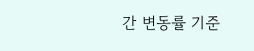간 변동률 기준